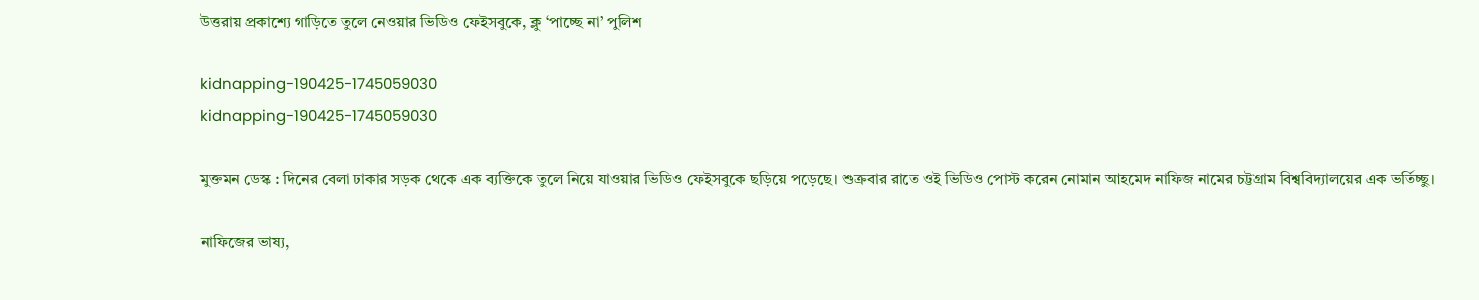উত্তরায় প্রকাশ্যে গাড়িতে তুলে নেওয়ার ভিডিও ফেইসবুকে, ক্লু ‘পাচ্ছে না’ পুলিশ

kidnapping-190425-1745059030
kidnapping-190425-1745059030

মুক্তমন ডেস্ক : দিনের বেলা ঢাকার সড়ক থেকে এক ব্যক্তিকে তুলে নিয়ে যাওয়ার ভিডিও ফেইসবুকে ছড়িয়ে পড়েছে। শুক্রবার রাতে ওই ভিডিও পোস্ট করেন নোমান আহমেদ নাফিজ নামের চট্টগ্রাম বিশ্ববিদ্যালয়ের এক ভর্তিচ্ছু।

নাফিজের ভাষ্য,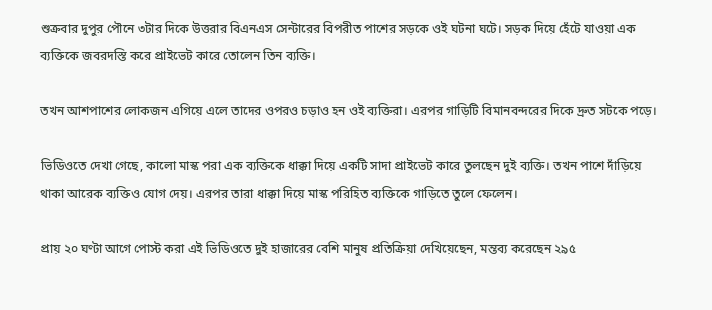শুক্রবার দুপুর পৌনে ৩টার দিকে উত্তরার বিএনএস সেন্টারের বিপরীত পাশের সড়কে ওই ঘটনা ঘটে। সড়ক দিয়ে হেঁটে যাওয়া এক ব্যক্তিকে জবরদস্তি করে প্রাইভেট কারে তোলেন তিন ব্যক্তি।

তখন আশপাশের লোকজন এগিয়ে এলে তাদের ওপরও চড়াও হন ওই ব্যক্তিরা। এরপর গাড়িটি বিমানবন্দরের দিকে দ্রুত সটকে পড়ে।

ভিডিওতে দেখা গেছে, কালো মাস্ক পরা এক ব্যক্তিকে ধাক্কা দিয়ে একটি সাদা প্রাইভেট কারে তুলছেন দুই ব্যক্তি। তখন পাশে দাঁড়িয়ে থাকা আরেক ব্যক্তিও যোগ দেয়। এরপর তারা ধাক্কা দিয়ে মাস্ক পরিহিত ব্যক্তিকে গাড়িতে তুলে ফেলেন।

প্রায় ২০ ঘণ্টা আগে পোস্ট করা এই ভিডিওতে দুই হাজারের বেশি মানুষ প্রতিক্রিয়া দেখিয়েছেন, মন্তব্য করেছেন ২৯৫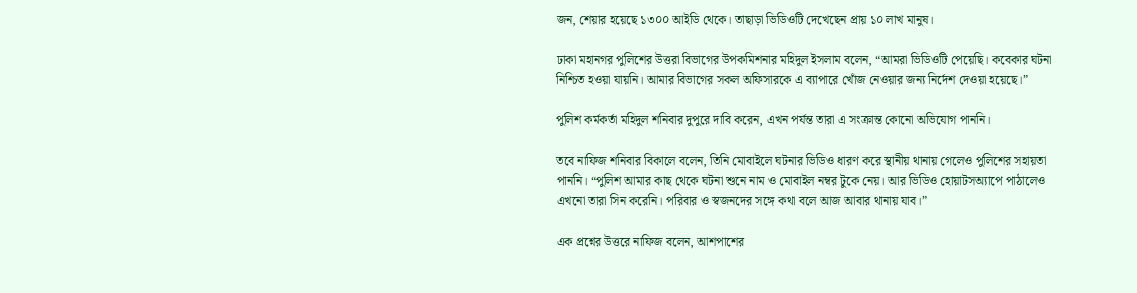জন, শেয়ার হয়েছে ১৩০০ আইডি থেকে। তাছাড়া ভিডিওটি দেখেছেন প্রায় ১০ লাখ মানুষ।

ঢাকা মহানগর পুলিশের উত্তরা বিভাগের উপকমিশনার মহিদুল ইসলাম বলেন, “আমরা ভিডিওটি পেয়েছি। কবেকার ঘটনা নিশ্চিত হওয়া যায়নি। আমার বিভাগের সকল অফিসারকে এ ব্যাপারে খোঁজ নেওয়ার জন্য নির্দেশ দেওয়া হয়েছে।”

পুলিশ কর্মকর্তা মহিদুল শনিবার দুপুরে দাবি করেন, এখন পর্যন্ত তারা এ সংক্রান্ত কোনো অভিযোগ পাননি।

তবে নাফিজ শনিবার বিকালে বলেন, তিনি মোবাইলে ঘটনার ভিডিও ধারণ করে স্থানীয় থানায় গেলেও পুলিশের সহায়তা পাননি। “পুলিশ আমার কাছ থেকে ঘটনা শুনে নাম ও মোবাইল নম্বর টুকে নেয়। আর ভিডিও হোয়াটসঅ্যাপে পাঠালেও এখনো তারা সিন করেনি। পরিবার ও স্বজনদের সঙ্গে কথা বলে আজ আবার থানায় যাব।”

এক প্রশ্নের উত্তরে নাফিজ বলেন, আশপাশের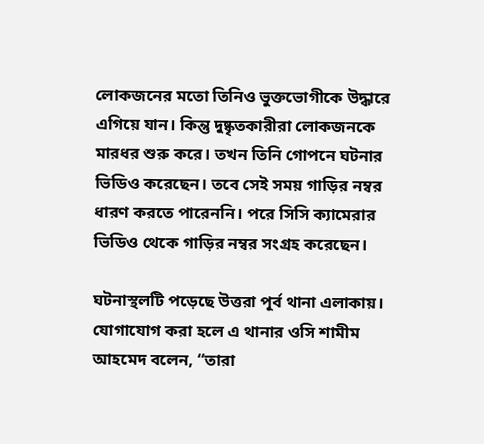লোকজনের মতো তিনিও ভুক্তভোগীকে উদ্ধারে এগিয়ে যান। কিন্তু দুষ্কৃতকারীরা লোকজনকে মারধর শুরু করে। তখন তিনি গোপনে ঘটনার ভিডিও করেছেন। তবে সেই সময় গাড়ির নম্বর ধারণ করতে পারেননি। পরে সিসি ক্যামেরার ভিডিও থেকে গাড়ির নম্বর সংগ্রহ করেছেন।

ঘটনাস্থলটি পড়েছে উত্তরা পূর্ব থানা এলাকায়। যোগাযোগ করা হলে এ থানার ওসি শামীম আহমেদ বলেন, “তারা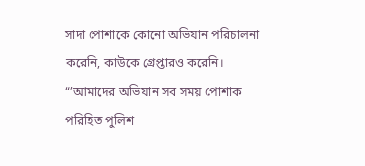সাদা পোশাকে কোনো অভিযান পরিচালনা করেনি, কাউকে গ্রেপ্তারও করেনি। “’আমাদের অভিযান সব সময় পোশাক পরিহিত পুলিশ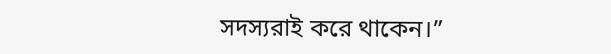সদস্যরাই করে থাকেন।”